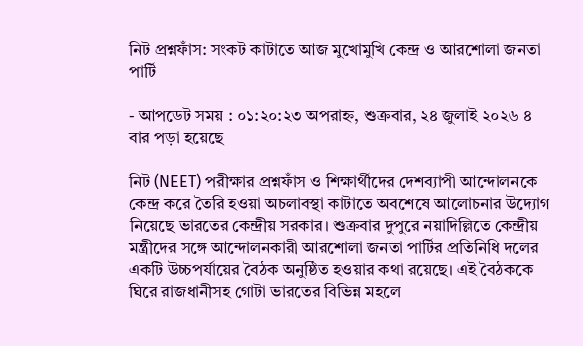নিট প্রশ্নফাঁস: সংকট কাটাতে আজ মুখোমুখি কেন্দ্র ও আরশোলা জনতা পার্টি

- আপডেট সময় : ০১:২০:২৩ অপরাহ্ন, শুক্রবার, ২৪ জুলাই ২০২৬ ৪ বার পড়া হয়েছে

নিট (NEET) পরীক্ষার প্রশ্নফাঁস ও শিক্ষার্থীদের দেশব্যাপী আন্দোলনকে কেন্দ্র করে তৈরি হওয়া অচলাবস্থা কাটাতে অবশেষে আলোচনার উদ্যোগ নিয়েছে ভারতের কেন্দ্রীয় সরকার। শুক্রবার দুপুরে নয়াদিল্লিতে কেন্দ্রীয় মন্ত্রীদের সঙ্গে আন্দোলনকারী আরশোলা জনতা পার্টির প্রতিনিধি দলের একটি উচ্চপর্যায়ের বৈঠক অনুষ্ঠিত হওয়ার কথা রয়েছে। এই বৈঠককে ঘিরে রাজধানীসহ গোটা ভারতের বিভিন্ন মহলে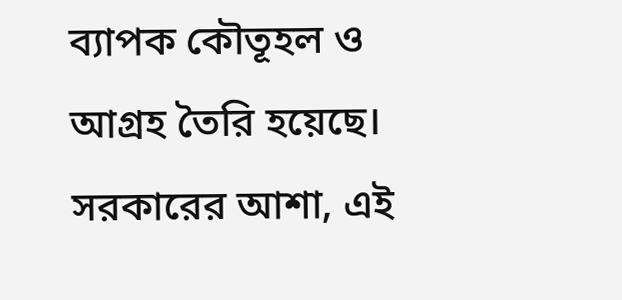ব্যাপক কৌতূহল ও আগ্রহ তৈরি হয়েছে। সরকারের আশা, এই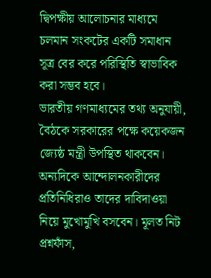দ্বিপক্ষীয় আলোচনার মাধ্যমে চলমান সংকটের একটি সমাধান সূত্র বের করে পরিস্থিতি স্বাভাবিক করা সম্ভব হবে।
ভারতীয় গণমাধ্যমের তথ্য অনুযায়ী, বৈঠকে সরকারের পক্ষে কয়েকজন জ্যেষ্ঠ মন্ত্রী উপস্থিত থাকবেন। অন্যদিকে আন্দোলনকারীদের প্রতিনিধিরাও তাদের দাবিদাওয়া নিয়ে মুখোমুখি বসবেন। মূলত নিট প্রশ্নফাঁস,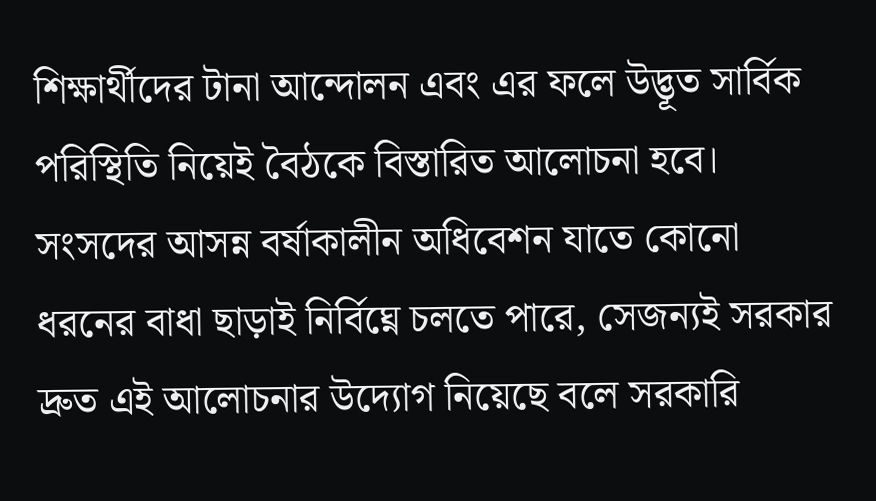শিক্ষার্থীদের টানা আন্দোলন এবং এর ফলে উদ্ভূত সার্বিক পরিস্থিতি নিয়েই বৈঠকে বিস্তারিত আলোচনা হবে। সংসদের আসন্ন বর্ষাকালীন অধিবেশন যাতে কোনো ধরনের বাধা ছাড়াই নির্বিঘ্নে চলতে পারে, সেজন্যই সরকার দ্রুত এই আলোচনার উদ্যোগ নিয়েছে বলে সরকারি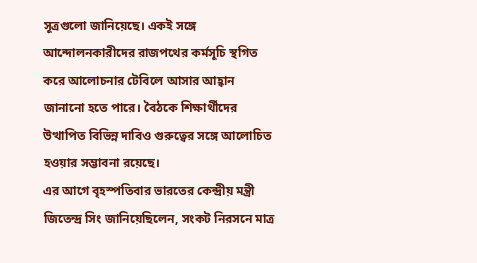সূত্রগুলো জানিয়েছে। একই সঙ্গে আন্দোলনকারীদের রাজপথের কর্মসূচি স্থগিত করে আলোচনার টেবিলে আসার আহ্বান জানানো হতে পারে। বৈঠকে শিক্ষার্থীদের উত্থাপিত বিভিন্ন দাবিও গুরুত্বের সঙ্গে আলোচিত হওয়ার সম্ভাবনা রয়েছে।
এর আগে বৃহস্পতিবার ভারতের কেন্দ্রীয় মন্ত্রী জিতেন্দ্র সিং জানিয়েছিলেন, সংকট নিরসনে মাত্র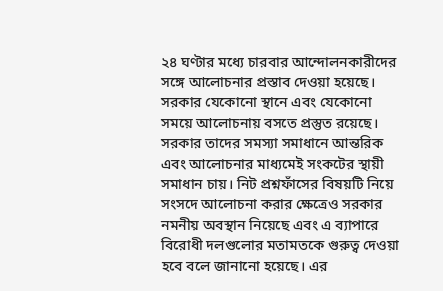২৪ ঘণ্টার মধ্যে চারবার আন্দোলনকারীদের সঙ্গে আলোচনার প্রস্তাব দেওয়া হয়েছে। সরকার যেকোনো স্থানে এবং যেকোনো সময়ে আলোচনায় বসতে প্রস্তুত রয়েছে। সরকার তাদের সমস্যা সমাধানে আন্তরিক এবং আলোচনার মাধ্যমেই সংকটের স্থায়ী সমাধান চায়। নিট প্রশ্নফাঁসের বিষয়টি নিয়ে সংসদে আলোচনা করার ক্ষেত্রেও সরকার নমনীয় অবস্থান নিয়েছে এবং এ ব্যাপারে বিরোধী দলগুলোর মতামতকে গুরুত্ব দেওয়া হবে বলে জানানো হয়েছে। এর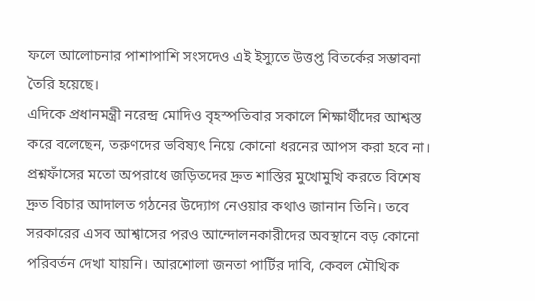ফলে আলোচনার পাশাপাশি সংসদেও এই ইস্যুতে উত্তপ্ত বিতর্কের সম্ভাবনা তৈরি হয়েছে।
এদিকে প্রধানমন্ত্রী নরেন্দ্র মোদিও বৃহস্পতিবার সকালে শিক্ষার্থীদের আশ্বস্ত করে বলেছেন, তরুণদের ভবিষ্যৎ নিয়ে কোনো ধরনের আপস করা হবে না। প্রশ্নফাঁসের মতো অপরাধে জড়িতদের দ্রুত শাস্তির মুখোমুখি করতে বিশেষ দ্রুত বিচার আদালত গঠনের উদ্যোগ নেওয়ার কথাও জানান তিনি। তবে সরকারের এসব আশ্বাসের পরও আন্দোলনকারীদের অবস্থানে বড় কোনো পরিবর্তন দেখা যায়নি। আরশোলা জনতা পার্টির দাবি, কেবল মৌখিক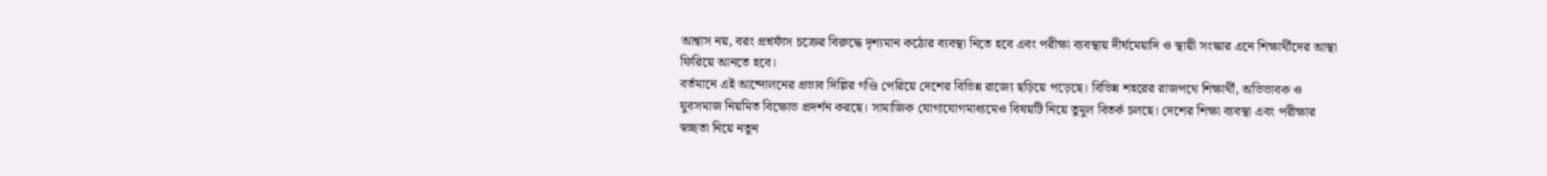আশ্বাস নয়, বরং প্রশ্নফাঁস চক্রের বিরুদ্ধে দৃশ্যমান কঠোর ব্যবস্থা নিতে হবে এবং পরীক্ষা ব্যবস্থায় দীর্ঘমেয়াদি ও স্থায়ী সংস্কার এনে শিক্ষার্থীদের আস্থা ফিরিয়ে আনতে হবে।
বর্তমানে এই আন্দোলনের প্রভাব দিল্লির গণ্ডি পেরিয়ে দেশের বিভিন্ন রাজ্যে ছড়িয়ে পড়েছে। বিভিন্ন শহরের রাজপথে শিক্ষার্থী, অভিভাবক ও যুবসমাজ নিয়মিত বিক্ষোভ প্রদর্শন করছে। সামাজিক যোগাযোগমাধ্যমেও বিষয়টি নিয়ে তুমুল বিতর্ক চলছে। দেশের শিক্ষা ব্যবস্থা এবং পরীক্ষার স্বচ্ছতা নিয়ে নতুন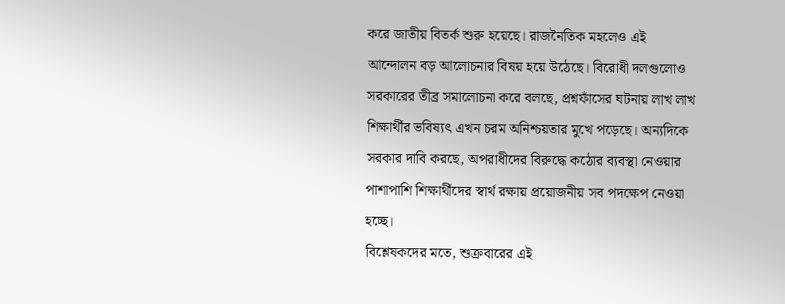করে জাতীয় বিতর্ক শুরু হয়েছে। রাজনৈতিক মহলেও এই আন্দোলন বড় আলোচনার বিষয় হয়ে উঠেছে। বিরোধী দলগুলোও সরকারের তীব্র সমালোচনা করে বলছে, প্রশ্নফাঁসের ঘটনায় লাখ লাখ শিক্ষার্থীর ভবিষ্যৎ এখন চরম অনিশ্চয়তার মুখে পড়েছে। অন্যদিকে সরকার দাবি করছে, অপরাধীদের বিরুদ্ধে কঠোর ব্যবস্থা নেওয়ার পাশাপাশি শিক্ষার্থীদের স্বার্থ রক্ষায় প্রয়োজনীয় সব পদক্ষেপ নেওয়া হচ্ছে।
বিশ্লেষকদের মতে, শুক্রবারের এই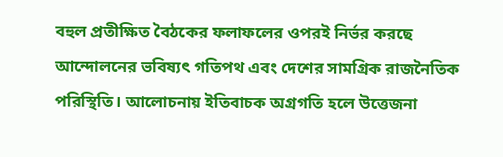বহুল প্রতীক্ষিত বৈঠকের ফলাফলের ওপরই নির্ভর করছে আন্দোলনের ভবিষ্যৎ গতিপথ এবং দেশের সামগ্রিক রাজনৈতিক পরিস্থিতি। আলোচনায় ইতিবাচক অগ্রগতি হলে উত্তেজনা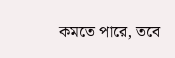কমতে পারে, তবে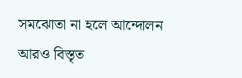সমঝোতা না হলে আন্দোলন আরও বিস্তৃত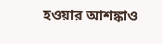হওয়ার আশঙ্কাও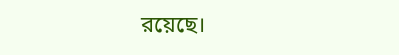রয়েছে।